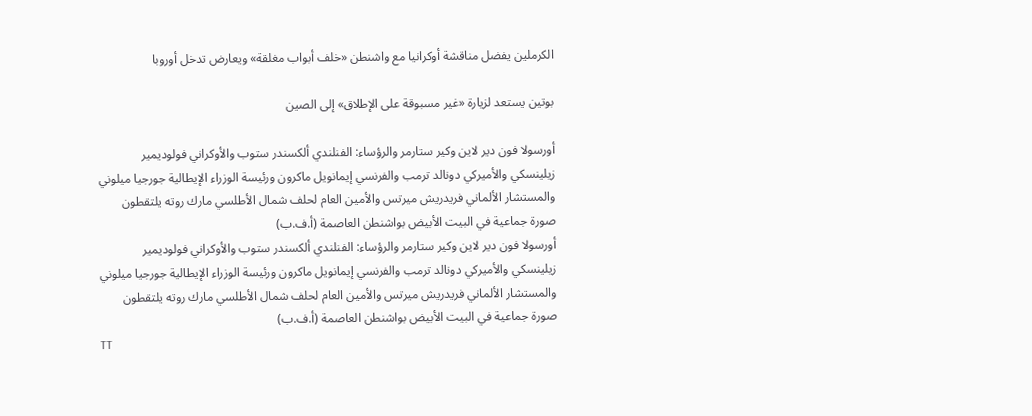الكرملين يفضل مناقشة أوكرانيا مع واشنطن «خلف أبواب مغلقة» ويعارض تدخل أوروبا

بوتين يستعد لزيارة «غير مسبوقة على الإطلاق» إلى الصين

أورسولا فون دير لاين وكير ستارمر والرؤساء: الفنلندي ألكسندر ستوب والأوكراني فولوديمير زيلينسكي والأميركي دونالد ترمب والفرنسي إيمانويل ماكرون ورئيسة الوزراء الإيطالية جورجيا ميلوني والمستشار الألماني فريدريش ميرتس والأمين العام لحلف شمال الأطلسي مارك روته يلتقطون صورة جماعية في البيت الأبيض بواشنطن العاصمة (أ.ف.ب)
أورسولا فون دير لاين وكير ستارمر والرؤساء: الفنلندي ألكسندر ستوب والأوكراني فولوديمير زيلينسكي والأميركي دونالد ترمب والفرنسي إيمانويل ماكرون ورئيسة الوزراء الإيطالية جورجيا ميلوني والمستشار الألماني فريدريش ميرتس والأمين العام لحلف شمال الأطلسي مارك روته يلتقطون صورة جماعية في البيت الأبيض بواشنطن العاصمة (أ.ف.ب)
TT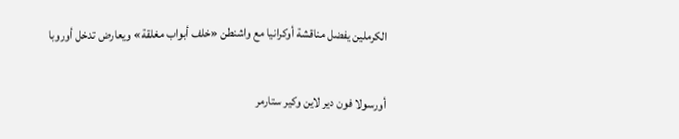الكرملين يفضل مناقشة أوكرانيا مع واشنطن «خلف أبواب مغلقة» ويعارض تدخل أوروبا

أورسولا فون دير لاين وكير ستارمر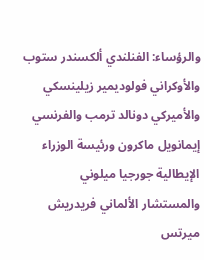والرؤساء: الفنلندي ألكسندر ستوب والأوكراني فولوديمير زيلينسكي والأميركي دونالد ترمب والفرنسي إيمانويل ماكرون ورئيسة الوزراء الإيطالية جورجيا ميلوني والمستشار الألماني فريدريش ميرتس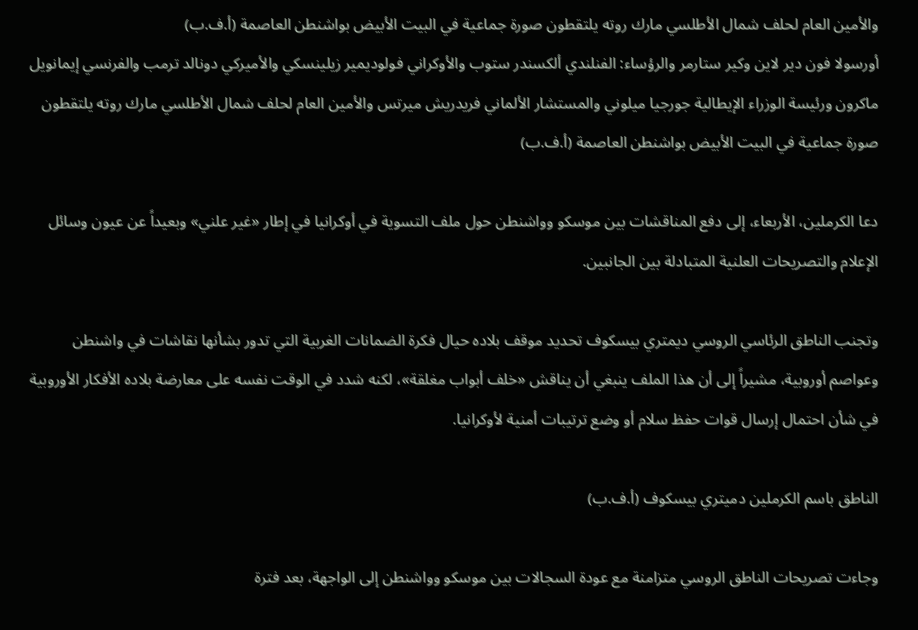والأمين العام لحلف شمال الأطلسي مارك روته يلتقطون صورة جماعية في البيت الأبيض بواشنطن العاصمة (أ.ف.ب)
أورسولا فون دير لاين وكير ستارمر والرؤساء: الفنلندي ألكسندر ستوب والأوكراني فولوديمير زيلينسكي والأميركي دونالد ترمب والفرنسي إيمانويل ماكرون ورئيسة الوزراء الإيطالية جورجيا ميلوني والمستشار الألماني فريدريش ميرتس والأمين العام لحلف شمال الأطلسي مارك روته يلتقطون صورة جماعية في البيت الأبيض بواشنطن العاصمة (أ.ف.ب)

دعا الكرملين، الأربعاء، إلى دفع المناقشات بين موسكو وواشنطن حول ملف التسوية في أوكرانيا في إطار «غير علني» وبعيداً عن عيون وسائل الإعلام والتصريحات العلنية المتبادلة بين الجانبين.

وتجنب الناطق الرئاسي الروسي ديمتري بيسكوف تحديد موقف بلاده حيال فكرة الضمانات الغربية التي تدور بشأنها نقاشات في واشنطن وعواصم أوروبية، مشيراً إلى أن هذا الملف ينبغي أن يناقش «خلف أبواب مغلقة»، لكنه شدد في الوقت نفسه على معارضة بلاده الأفكار الأوروبية في شأن احتمال إرسال قوات حفظ سلام أو وضع ترتيبات أمنية لأوكرانيا.

الناطق باسم الكرملين دميتري بيسكوف (أ.ف.ب)

وجاءت تصريحات الناطق الروسي متزامنة مع عودة السجالات بين موسكو وواشنطن إلى الواجهة، بعد فترة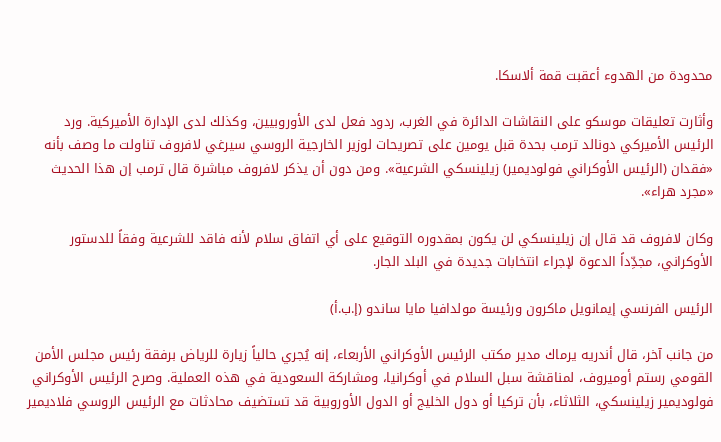محدودة من الهدوء أعقبت قمة ألاسكا.

وأثارت تعليقات موسكو على النقاشات الدائرة في الغرب، ردود فعل لدى الأوروبيين، وكذلك لدى الإدارة الأميركية. ورد الرئيس الأميركي دونالد ترمب بحدة قبل يومين على تصريحات لوزير الخارجية الروسي سيرغي لافروف تناولت ما وصف بأنه «فقدان (الرئيس الأوكراني فولوديمير) زيلينسكي الشرعية». ومن دون أن يذكر لافروف مباشرة قال ترمب إن هذا الحديث «مجرد هراء».

وكان لافروف قد قال إن زيلينسكي لن يكون بمقدوره التوقيع على أي اتفاق سلام لأنه فاقد للشرعية وفقاً للدستور الأوكراني، مجدِّداً الدعوة لإجراء انتخابات جديدة في البلد الجار.

الرئيس الفرنسي إيمانويل ماكرون ورئيسة مولدافيا مايا ساندو (إ.ب.أ)

من جانب آخر، قال أندريه يرماك مدير مكتب الرئيس الأوكراني الأربعاء، إنه يُجري حالياً زيارة للرياض برفقة رئيس مجلس الأمن القومي رستم أوميروف، لمناقشة سبل السلام في أوكرانيا، ومشاركة السعودية في هذه العملية. وصرح الرئيس الأوكراني فولوديمير زيلينسكي، الثلاثاء، بأن تركيا أو دول الخليج أو الدول الأوروبية قد تستضيف محادثات مع الرئيس الروسي فلاديمير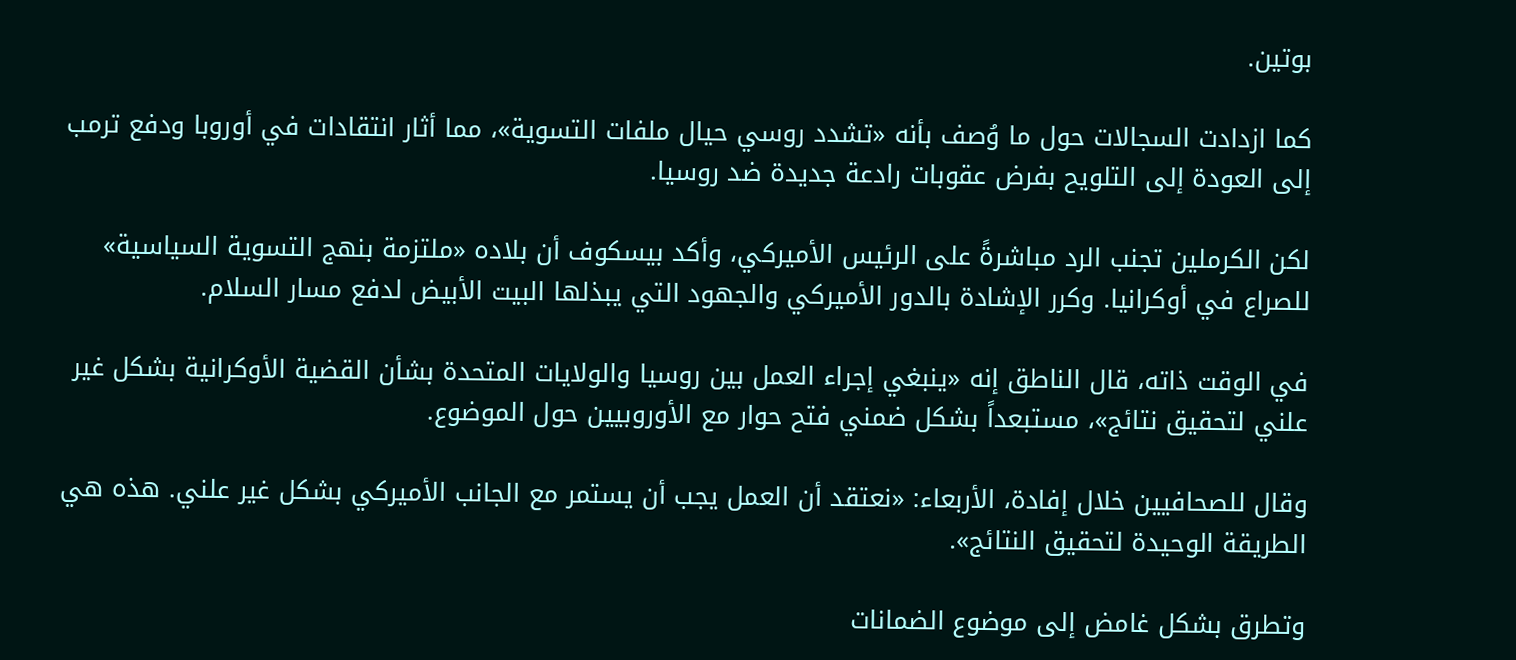بوتين.

كما ازدادت السجالات حول ما وُصف بأنه «تشدد روسي حيال ملفات التسوية»، مما أثار انتقادات في أوروبا ودفع ترمب إلى العودة إلى التلويح بفرض عقوبات رادعة جديدة ضد روسيا.

لكن الكرملين تجنب الرد مباشرةً على الرئيس الأميركي، وأكد بيسكوف أن بلاده «ملتزمة بنهج التسوية السياسية» للصراع في أوكرانيا. وكرر الإشادة بالدور الأميركي والجهود التي يبذلها البيت الأبيض لدفع مسار السلام.

في الوقت ذاته، قال الناطق إنه «ينبغي إجراء العمل بين روسيا والولايات المتحدة بشأن القضية الأوكرانية بشكل غير علني لتحقيق نتائج»، مستبعداً بشكل ضمني فتح حوار مع الأوروبيين حول الموضوع.

وقال للصحافيين خلال إفادة، الأربعاء: «نعتقد أن العمل يجب أن يستمر مع الجانب الأميركي بشكل غير علني. هذه هي الطريقة الوحيدة لتحقيق النتائج».

وتطرق بشكل غامض إلى موضوع الضمانات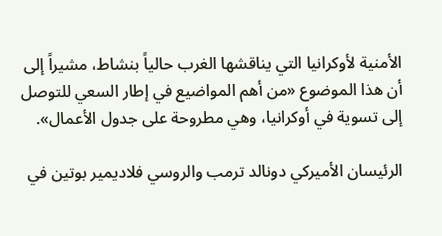الأمنية لأوكرانيا التي يناقشها الغرب حالياً بنشاط، مشيراً إلى أن هذا الموضوع «من أهم المواضيع في إطار السعي للتوصل إلى تسوية في أوكرانيا، وهي مطروحة على جدول الأعمال».

الرئيسان الأميركي دونالد ترمب والروسي فلاديمير بوتين في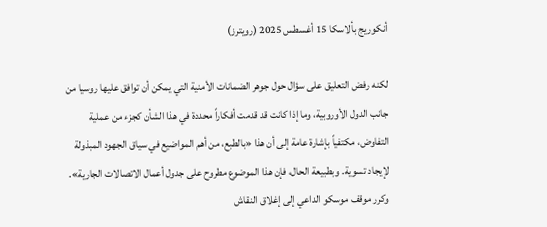أنكوريج بألاسكا 15 أغسطس 2025 (رويترز)

لكنه رفض التعليق على سؤال حول جوهر الضمانات الأمنية التي يمكن أن توافق عليها روسيا من جانب الدول الأوروبية، وما إذا كانت قد قدمت أفكاراً محددة في هذا الشأن كجزء من عملية التفاوض، مكتفياً بإشارة عامة إلى أن هذا «بالطبع، من أهم المواضيع في سياق الجهود المبذولة لإيجاد تسوية. وبطبيعة الحال، فإن هذا الموضوع مطروح على جدول أعمال الاتصالات الجارية». وكرر موقف موسكو الداعي إلى إغلاق النقاش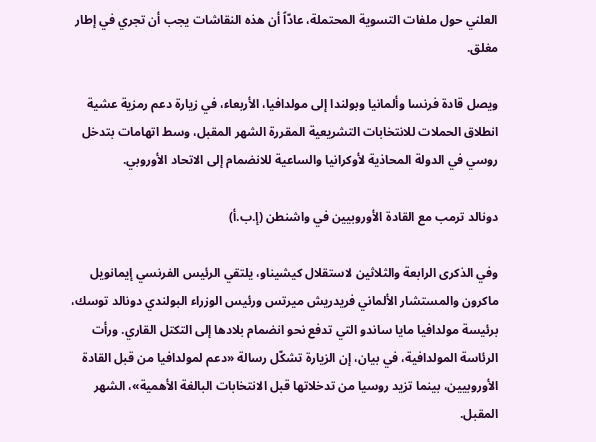العلني حول ملفات التسوية المحتملة، عادّاً أن هذه النقاشات يجب أن تجري في إطار مغلق.

ويصل قادة فرنسا وألمانيا وبولندا إلى مولدافيا، الأربعاء، في زيارة دعم رمزية عشية انطلاق الحملات للانتخابات التشريعية المقررة الشهر المقبل، وسط اتهامات بتدخل روسي في الدولة المحاذية لأوكرانيا والساعية للانضمام إلى الاتحاد الأوروبي.

دونالد ترمب مع القادة الأوروبيين في واشنطن (إ.ب.أ)

وفي الذكرى الرابعة والثلاثين لاستقلال كيشيناو، يلتقي الرئيس الفرنسي إيمانويل ماكرون والمستشار الألماني فريدريش ميرتس ورئيس الوزراء البولندي دونالد توسك، برئيسة مولدافيا مايا ساندو التي تدفع نحو انضمام بلادها إلى التكتل القاري. ورأت الرئاسة المولدافية، في بيان، إن الزيارة تشكّل رسالة «دعم لمولدافيا من قبل القادة الأوروبيين، بينما تزيد روسيا من تدخلاتها قبل الانتخابات البالغة الأهمية»، الشهر المقبل.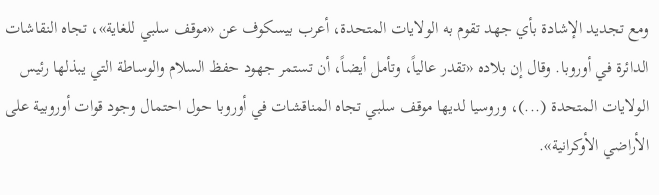ومع تجديد الإشادة بأي جهد تقوم به الولايات المتحدة، أعرب بيسكوف عن «موقف سلبي للغاية»، تجاه النقاشات الدائرة في أوروبا. وقال إن بلاده «تقدر عالياً، وتأمل أيضاً، أن تستمر جهود حفظ السلام والوساطة التي يبذلها رئيس الولايات المتحدة (...)، وروسيا لديها موقف سلبي تجاه المناقشات في أوروبا حول احتمال وجود قوات أوروبية على الأراضي الأوكرانية».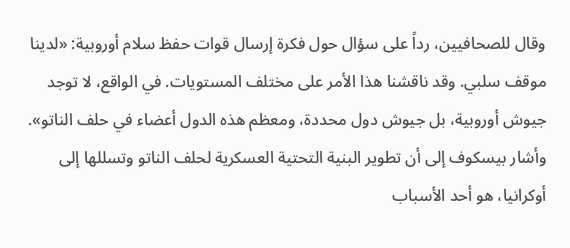وقال للصحافيين، رداً على سؤال حول فكرة إرسال قوات حفظ سلام أوروبية: «لدينا موقف سلبي. وقد ناقشنا هذا الأمر على مختلف المستويات. في الواقع، لا توجد جيوش أوروبية، بل جيوش دول محددة، ومعظم هذه الدول أعضاء في حلف الناتو». وأشار بيسكوف إلى أن تطوير البنية التحتية العسكرية لحلف الناتو وتسللها إلى أوكرانيا، هو أحد الأسباب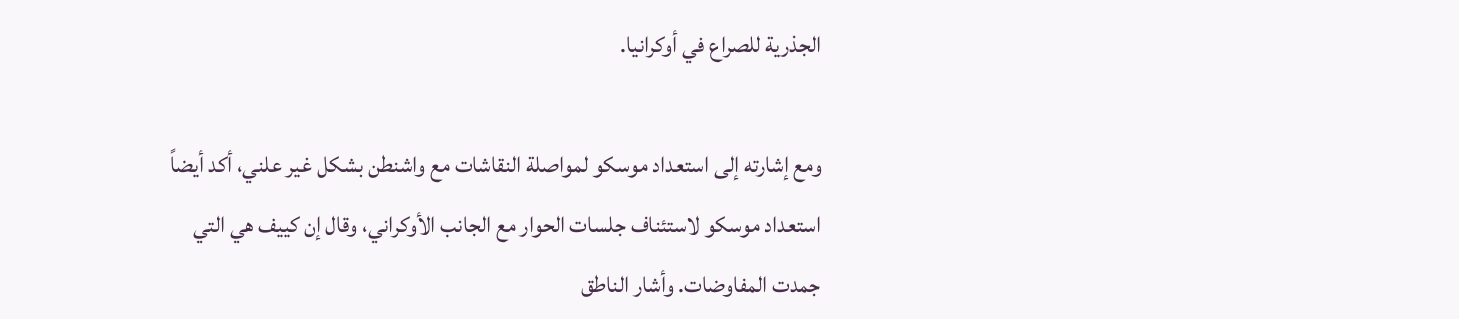الجذرية للصراع في أوكرانيا.

ومع إشارته إلى استعداد موسكو لمواصلة النقاشات مع واشنطن بشكل غير علني، أكد أيضاً استعداد موسكو لاستئناف جلسات الحوار مع الجانب الأوكراني، وقال إن كييف هي التي جمدت المفاوضات. وأشار الناطق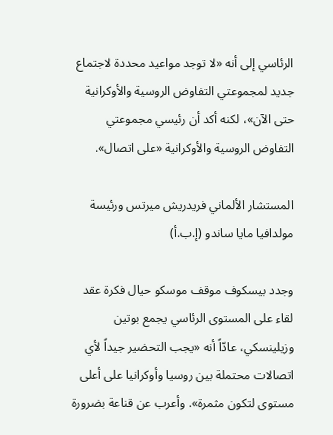الرئاسي إلى أنه «لا توجد مواعيد محددة لاجتماع جديد لمجموعتي التفاوض الروسية والأوكرانية حتى الآن»، لكنه أكد أن رئيسي مجموعتي التفاوض الروسية والأوكرانية «على اتصال».

المستشار الألماني فريدريش ميرتس ورئيسة مولدافيا مايا ساندو (إ.ب.أ)

وجدد بيسكوف موقف موسكو حيال فكرة عقد لقاء على المستوى الرئاسي يجمع بوتين وزيلينسكي، عادّاً أنه «يجب التحضير جيداً لأي اتصالات محتملة بين روسيا وأوكرانيا على أعلى مستوى لتكون مثمرة». وأعرب عن قناعة بضرورة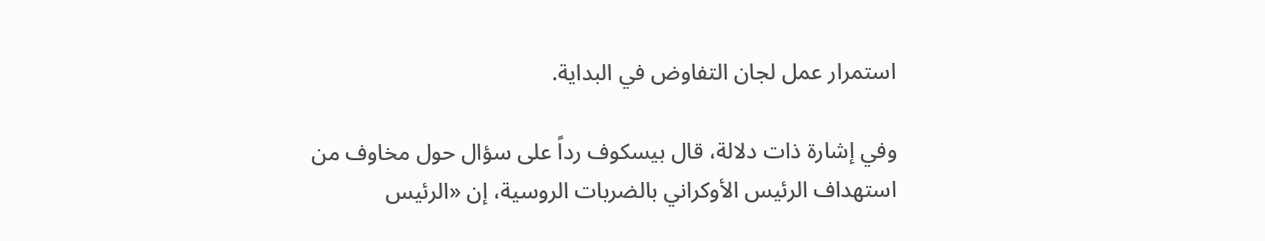استمرار عمل لجان التفاوض في البداية.

وفي إشارة ذات دلالة، قال بيسكوف رداً على سؤال حول مخاوف من استهداف الرئيس الأوكراني بالضربات الروسية، إن «الرئيس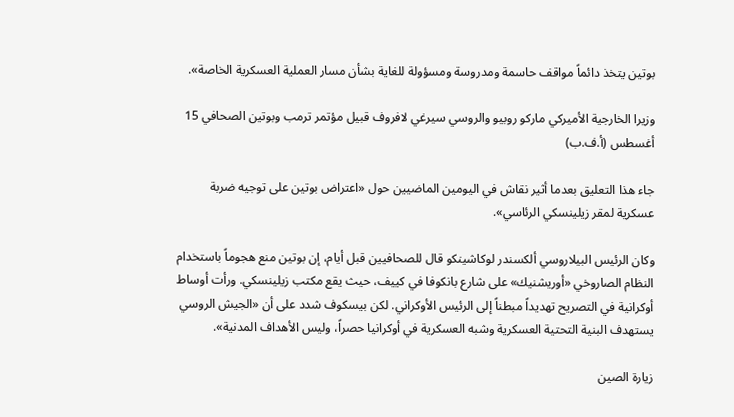بوتين يتخذ دائماً مواقف حاسمة ومدروسة ومسؤولة للغاية بشأن مسار العملية العسكرية الخاصة».

وزيرا الخارجية الأميركي ماركو روبيو والروسي سيرغي لافروف قبيل مؤتمر ترمب وبوتين الصحافي 15 أغسطس (أ.ف.ب)

جاء هذا التعليق بعدما أثير نقاش في اليومين الماضيين حول «اعتراض بوتين على توجيه ضربة عسكرية لمقر زيلينسكي الرئاسي».

وكان الرئيس البيلاروسي ألكسندر لوكاشينكو قال للصحافيين قبل أيام، إن بوتين منع هجوماً باستخدام النظام الصاروخي «أوريشنيك» على شارع بانكوفا في كييف، حيث يقع مكتب زيلينسكي. ورأت أوساط أوكرانية في التصريح تهديداً مبطناً إلى الرئيس الأوكراني. لكن بيسكوف شدد على أن «الجيش الروسي يستهدف البنية التحتية العسكرية وشبه العسكرية في أوكرانيا حصراً، وليس الأهداف المدنية».

زيارة الصين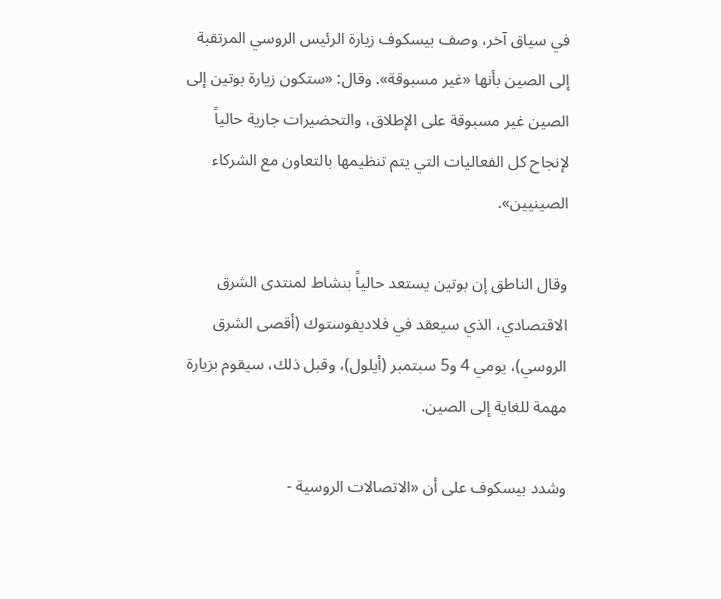في سياق آخر، وصف بيسكوف زيارة الرئيس الروسي المرتقبة إلى الصين بأنها «غير مسبوقة». وقال: «ستكون زيارة بوتين إلى الصين غير مسبوقة على الإطلاق، والتحضيرات جارية حالياً لإنجاح كل الفعاليات التي يتم تنظيمها بالتعاون مع الشركاء الصينيين».

وقال الناطق إن بوتين يستعد حالياً بنشاط لمنتدى الشرق الاقتصادي، الذي سيعقد في فلاديفوستوك (أقصى الشرق الروسي)، يومي 4 و5 سبتمبر (أيلول)، وقبل ذلك، سيقوم بزيارة مهمة للغاية إلى الصين.

وشدد بيسكوف على أن «الاتصالات الروسية -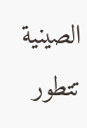الصينية تتطور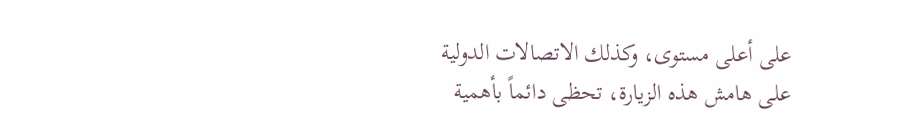على أعلى مستوى، وكذلك الاتصالات الدولية على هامش هذه الزيارة، تحظى دائماً بأهمية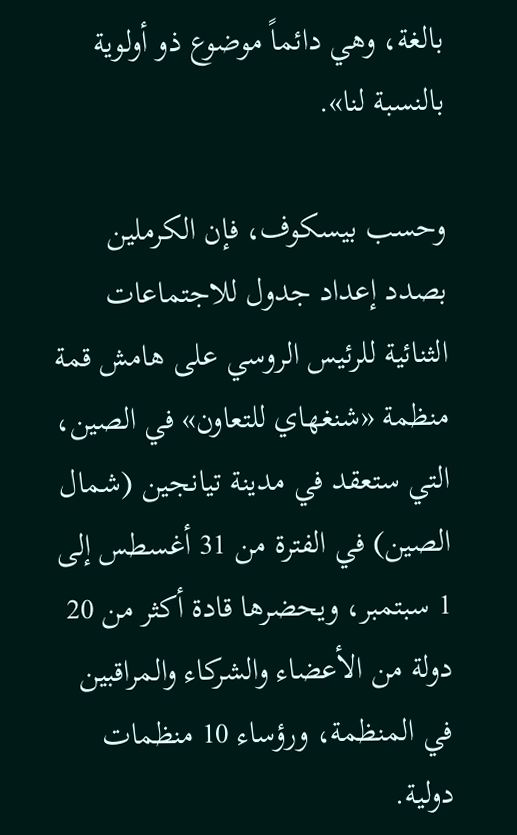بالغة، وهي دائماً موضوع ذو أولوية بالنسبة لنا».

وحسب بيسكوف، فإن الكرملين بصدد إعداد جدول للاجتماعات الثنائية للرئيس الروسي على هامش قمة منظمة «شنغهاي للتعاون» في الصين، التي ستعقد في مدينة تيانجين (شمال الصين) في الفترة من 31 أغسطس إلى 1 سبتمبر، ويحضرها قادة أكثر من 20 دولة من الأعضاء والشركاء والمراقبين في المنظمة، ورؤساء 10 منظمات دولية.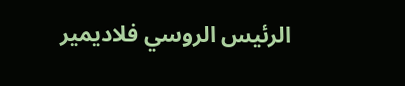الرئيس الروسي فلاديمير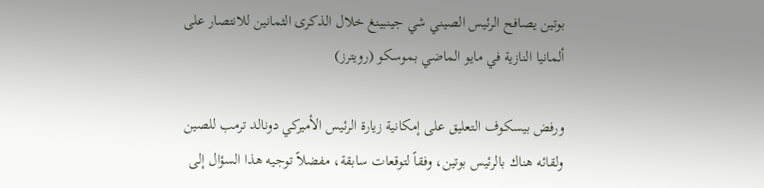بوتين يصافح الرئيس الصيني شي جينبينغ خلال الذكرى الثمانين للانتصار على ألمانيا النازية في مايو الماضي بموسكو (رويترز)

ورفض بيسكوف التعليق على إمكانية زيارة الرئيس الأميركي دونالد ترمب للصين ولقائه هناك بالرئيس بوتين، وفقاً لتوقعات سابقة، مفضلاً توجيه هذا السؤال إلى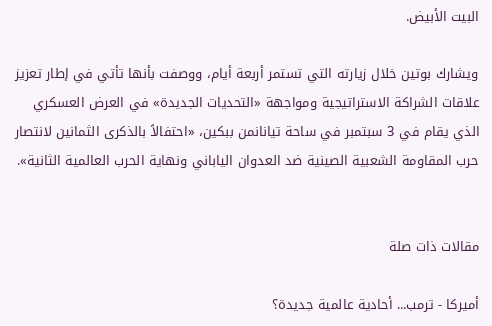البيت الأبيض.

ويشارك بوتين خلال زيارته التي تستمر أربعة أيام، ووصفت بأنها تأتي في إطار تعزيز علاقات الشراكة الاستراتيجية ومواجهة «التحديات الجديدة» في العرض العسكري الذي يقام في 3 سبتمبر في ساحة تيانانمن ببكين، «احتفالاً بالذكرى الثمانين لانتصار حرب المقاومة الشعبية الصينية ضد العدوان الياباني ونهاية الحرب العالمية الثانية».


مقالات ذات صلة

أميركا - ترمب... أحادية عالمية جديدة؟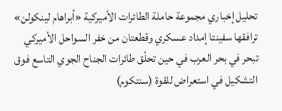تحليل إخباري مجموعة حاملة الطائرات الأميركية «أبراهام لينكولن» ترافقها سفينتا إمداد عسكري وقطعتان من خفر السواحل الأميركي تبحر في بحر العرب في حين تحلّق طائرات الجناح الجوي التاسع فوق التشكيل في استعراض للقوة (سنتكوم)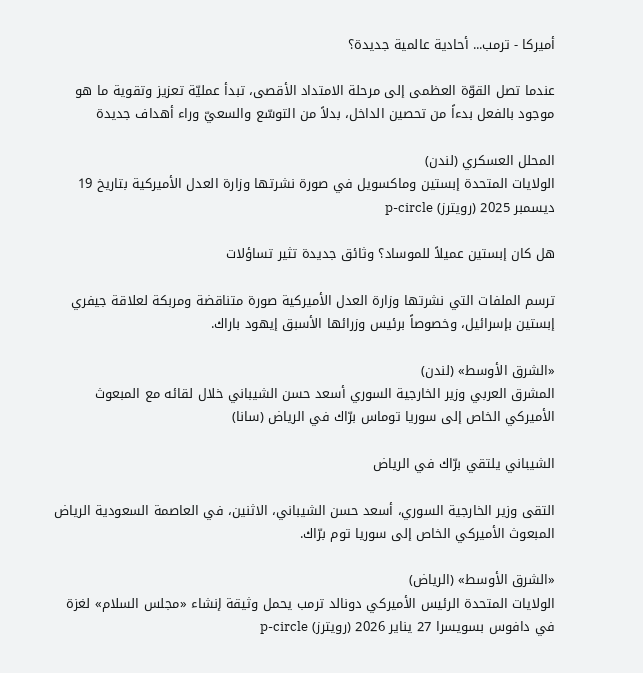أميركا - ترمب... أحادية عالمية جديدة؟

عندما تصل القوّة العظمى إلى مرحلة الامتداد الأقصى، تبدأ عمليّة تعزيز وتقوية ما هو موجود بالفعل بدءاً من تحصين الداخل، بدلاً من التوسّع والسعيّ وراء أهداف جديدة

المحلل العسكري (لندن)
الولايات المتحدة إبستين وماكسويل في صورة نشرتها وزارة العدل الأميركية بتاريخ 19 ديسمبر 2025 (رويترز) p-circle

هل كان إبستين عميلاً للموساد؟ وثائق جديدة تثير تساؤلات

ترسم الملفات التي نشرتها وزارة العدل الأميركية صورة متناقضة ومربكة لعلاقة جيفري إبستين بإسرائيل، وخصوصاً برئيس وزرائها الأسبق إيهود باراك.

«الشرق الأوسط» (لندن)
المشرق العربي وزير الخارجية السوري أسعد حسن الشيباني خلال لقائه مع المبعوث الأميركي الخاص إلى سوريا توماس برّاك في الرياض (سانا)

الشيباني يلتقي برّاك في الرياض

التقى وزير الخارجية السوري، أسعد حسن الشيباني، الاثنين، في العاصمة السعودية الرياض المبعوث الأميركي الخاص إلى سوريا توم برّاك.

«الشرق الأوسط» (الرياض)
الولايات المتحدة الرئيس الأميركي دونالد ترمب يحمل وثيقة إنشاء «مجلس السلام» لغزة في دافوس بسويسرا 27 يناير 2026 (رويترز) p-circle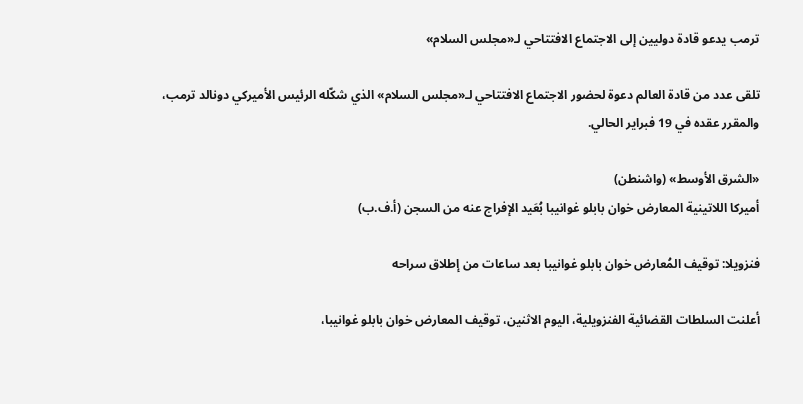ترمب يدعو قادة دوليين إلى الاجتماع الافتتاحي لـ«مجلس السلام»

تلقى عدد من قادة العالم دعوة لحضور الاجتماع الافتتاحي لـ«مجلس السلام» الذي شكّله الرئيس الأميركي دونالد ترمب، والمقرر عقده في 19 فبراير الحالي.

«الشرق الأوسط» (واشنطن)
أميركا اللاتينية المعارض خوان بابلو غوانيبا بُعَيد الإفراج عنه من السجن (أ.ف.ب)

فنزويلا: توقيف المُعارض خوان بابلو غوانيبا بعد ساعات من إطلاق سراحه

أعلنت السلطات القضائية الفنزويلية، اليوم الاثنين، توقيف المعارض خوان بابلو غوانيبا،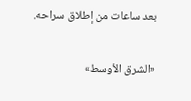بعد ساعات من إطلاق سراحه.

«الشرق الأوسط»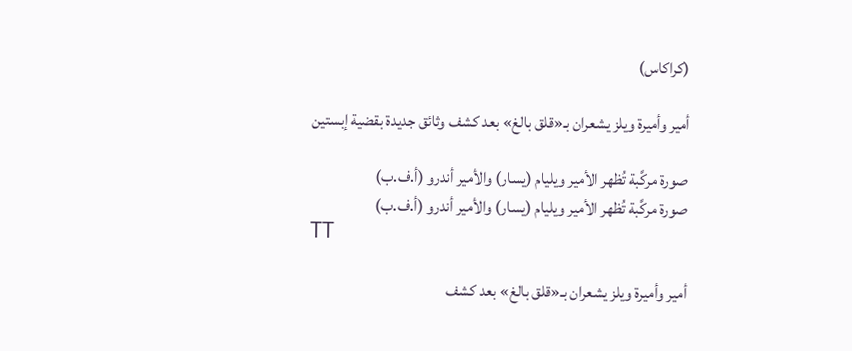(كراكاس)

أمير وأميرة ويلز يشعران بـ«قلق بالغ» بعد كشف وثائق جديدة بقضية إبستين

صورة مركَّبة تُظهر الأمير ويليام (يسار) والأمير أندرو (أ.ف.ب)
صورة مركَّبة تُظهر الأمير ويليام (يسار) والأمير أندرو (أ.ف.ب)
TT

أمير وأميرة ويلز يشعران بـ«قلق بالغ» بعد كشف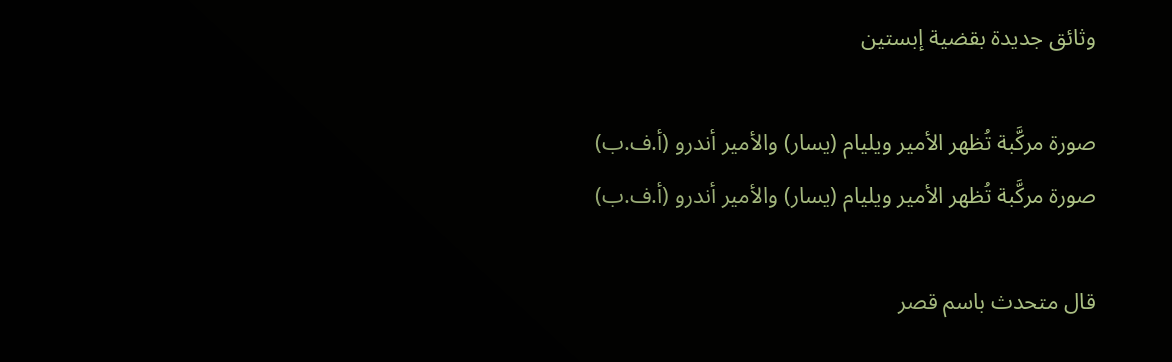وثائق جديدة بقضية إبستين

صورة مركَّبة تُظهر الأمير ويليام (يسار) والأمير أندرو (أ.ف.ب)
صورة مركَّبة تُظهر الأمير ويليام (يسار) والأمير أندرو (أ.ف.ب)

قال متحدث باسم قصر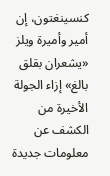كنسينغتون، إن أمير وأميرة ويلز «يشعران بقلق بالغ» إزاء الجولة الأخيرة من الكشف عن معلومات جديدة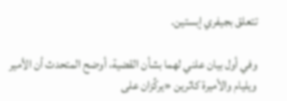تتعلق بجيفري إبستين.

وفي أول بيان علني لهما بشأن القضية، أوضح المتحدث أن الأمير ويليام والأميرة كاثرين «يركِّزان على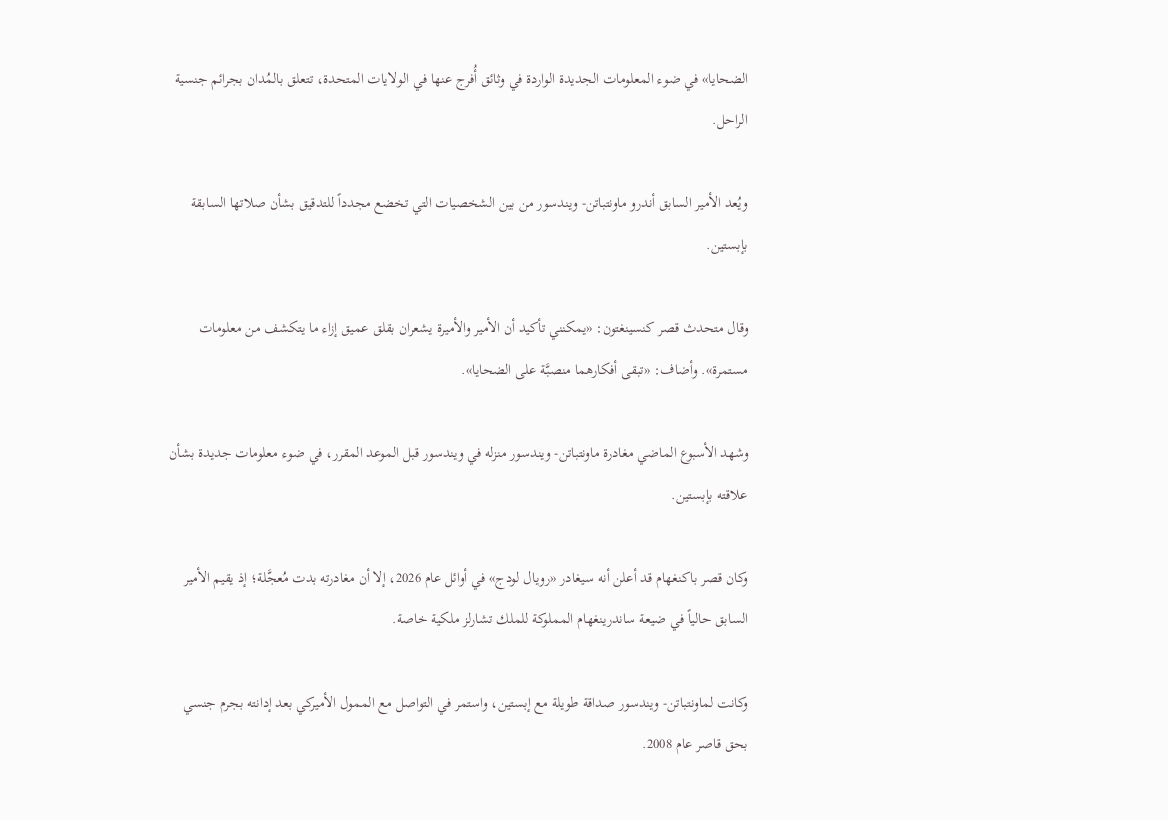الضحايا» في ضوء المعلومات الجديدة الواردة في وثائق أُفرج عنها في الولايات المتحدة، تتعلق بالمُدان بجرائم جنسية الراحل.

ويُعد الأمير السابق أندرو ماونتباتن- ويندسور من بين الشخصيات التي تخضع مجدداً للتدقيق بشأن صلاتها السابقة بإبستين.

وقال متحدث قصر كنسينغتون: «يمكنني تأكيد أن الأمير والأميرة يشعران بقلق عميق إزاء ما يتكشف من معلومات مستمرة». وأضاف: «تبقى أفكارهما منصبَّة على الضحايا».

وشهد الأسبوع الماضي مغادرة ماونتباتن- ويندسور منزله في ويندسور قبل الموعد المقرر، في ضوء معلومات جديدة بشأن علاقته بإبستين.

وكان قصر باكنغهام قد أعلن أنه سيغادر «رويال لودج» في أوائل عام 2026، إلا أن مغادرته بدت مُعجَّلة؛ إذ يقيم الأمير السابق حالياً في ضيعة ساندرينغهام المملوكة للملك تشارلز ملكية خاصة.

وكانت لماونتباتن- ويندسور صداقة طويلة مع إبستين، واستمر في التواصل مع الممول الأميركي بعد إدانته بجرم جنسي بحق قاصر عام 2008.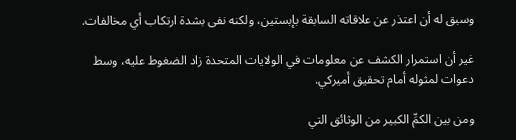وسبق له أن اعتذر عن علاقاته السابقة بإبستين، ولكنه نفى بشدة ارتكاب أي مخالفات.

غير أن استمرار الكشف عن معلومات في الولايات المتحدة زاد الضغوط عليه، وسط دعوات لمثوله أمام تحقيق أميركي.

ومن بين الكمِّ الكبير من الوثائق التي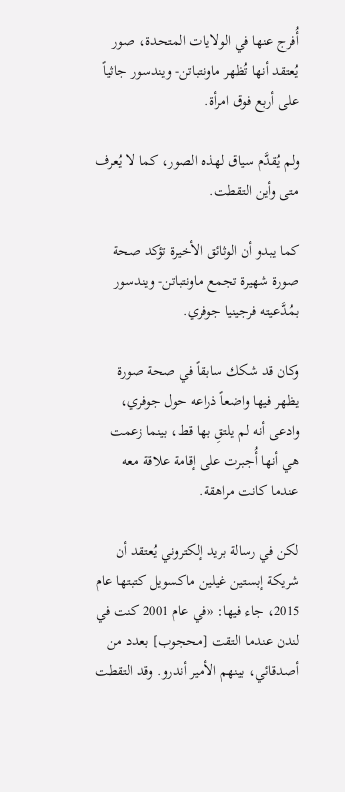أُفرج عنها في الولايات المتحدة، صور يُعتقد أنها تُظهر ماونتباتن- ويندسور جاثياً على أربع فوق امرأة.

ولم يُقدَّم سياق لهذه الصور، كما لا يُعرف متى وأين التقطت.

كما يبدو أن الوثائق الأخيرة تؤكد صحة صورة شهيرة تجمع ماونتباتن- ويندسور بمُدَّعيته فرجينيا جوفري.

وكان قد شكك سابقاً في صحة صورة يظهر فيها واضعاً ذراعه حول جوفري، وادعى أنه لم يلتقِ بها قط، بينما زعمت هي أنها أُجبرت على إقامة علاقة معه عندما كانت مراهقة.

لكن في رسالة بريد إلكتروني يُعتقد أن شريكة إبستين غيلين ماكسويل كتبتها عام 2015، جاء فيها: «في عام 2001 كنت في لندن عندما التقت [محجوب] بعدد من أصدقائي، بينهم الأمير أندرو. وقد التقطت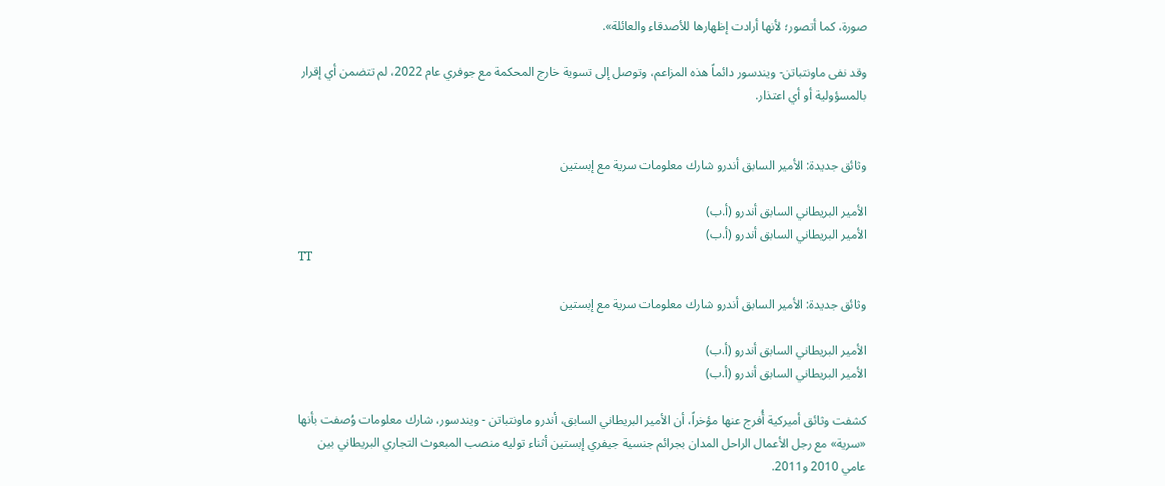صورة، كما أتصور؛ لأنها أرادت إظهارها للأصدقاء والعائلة».

وقد نفى ماونتباتن- ويندسور دائماً هذه المزاعم، وتوصل إلى تسوية خارج المحكمة مع جوفري عام 2022، لم تتضمن أي إقرار بالمسؤولية أو أي اعتذار.


وثائق جديدة: الأمير السابق أندرو شارك معلومات سرية مع إبستين

الأمير البريطاني السابق أندرو (أ.ب)
الأمير البريطاني السابق أندرو (أ.ب)
TT

وثائق جديدة: الأمير السابق أندرو شارك معلومات سرية مع إبستين

الأمير البريطاني السابق أندرو (أ.ب)
الأمير البريطاني السابق أندرو (أ.ب)

كشفت وثائق أميركية أُفرج عنها مؤخراً، أن الأمير البريطاني السابق، أندرو ماونتباتن - ويندسور، شارك معلومات وُصفت بأنها «سرية» مع رجل الأعمال الراحل المدان بجرائم جنسية جيفري إبستين أثناء توليه منصب المبعوث التجاري البريطاني بين عامي 2010 و2011.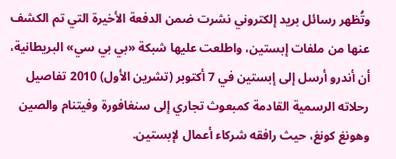وتُظهر رسائل بريد إلكتروني نشرت ضمن الدفعة الأخيرة التي تم الكشف عنها من ملفات إبستين، واطلعت عليها شبكة «بي بي سي» البريطانية، أن أندرو أرسل إلى إبستين في 7 أكتوبر (تشرين الأول) 2010 تفاصيل رحلاته الرسمية القادمة كمبعوث تجاري إلى سنغافورة وفيتنام والصين وهونغ كونغ، حيث رافقه شركاء أعمال لإبستين.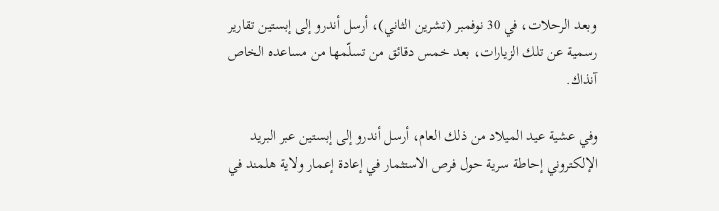وبعد الرحلات، في 30 نوفمبر (تشرين الثاني)، أرسل أندرو إلى إبستين تقارير رسمية عن تلك الزيارات، بعد خمس دقائق من تسلّمها من مساعده الخاص آنذاك.

وفي عشية عيد الميلاد من ذلك العام، أرسل أندرو إلى إبستين عبر البريد الإلكتروني إحاطة سرية حول فرص الاستثمار في إعادة إعمار ولاية هلمند في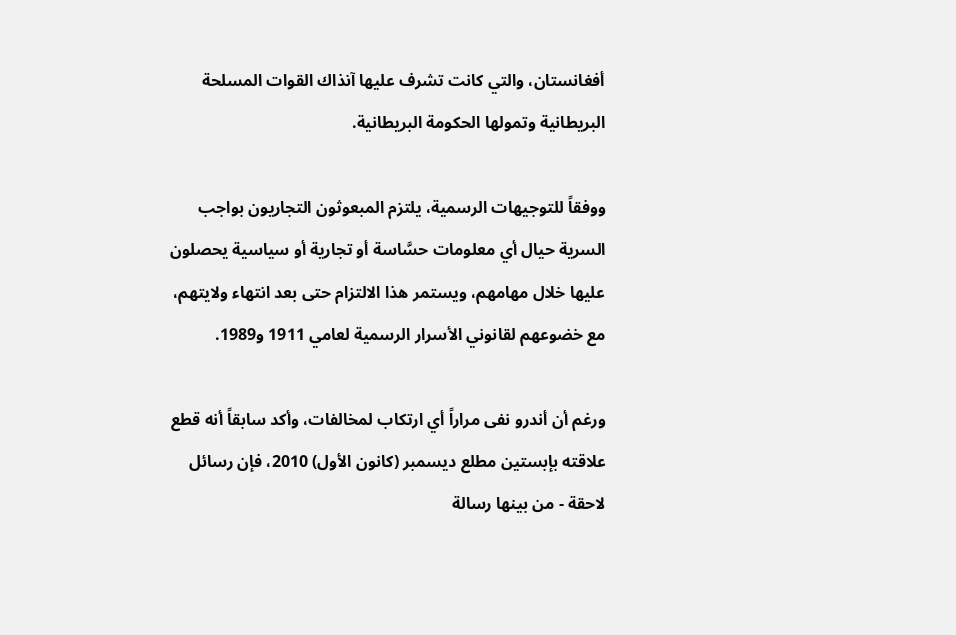أفغانستان، والتي كانت تشرف عليها آنذاك القوات المسلحة البريطانية وتمولها الحكومة البريطانية.

ووفقاً للتوجيهات الرسمية، يلتزم المبعوثون التجاريون بواجب السرية حيال أي معلومات حسَّاسة أو تجارية أو سياسية يحصلون عليها خلال مهامهم، ويستمر هذا الالتزام حتى بعد انتهاء ولايتهم، مع خضوعهم لقانوني الأسرار الرسمية لعامي 1911 و1989.

ورغم أن أندرو نفى مراراً أي ارتكاب لمخالفات، وأكد سابقاً أنه قطع علاقته بإبستين مطلع ديسمبر (كانون الأول) 2010، فإن رسائل لاحقة - من بينها رسالة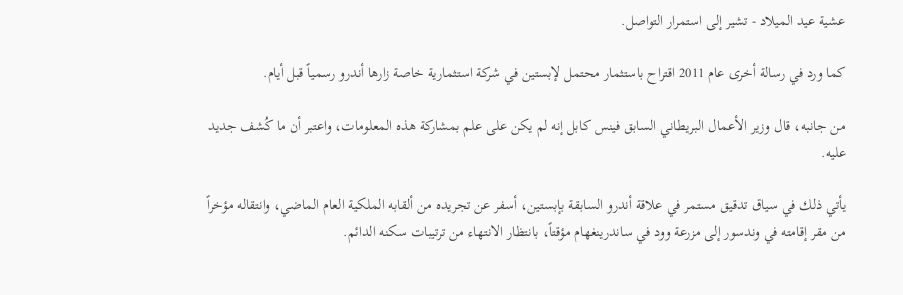عشية عيد الميلاد - تشير إلى استمرار التواصل.

كما ورد في رسالة أخرى عام 2011 اقتراح باستثمار محتمل لإبستين في شركة استثمارية خاصة زارها أندرو رسمياً قبل أيام.

من جانبه، قال وزير الأعمال البريطاني السابق فينس كابل إنه لم يكن على علم بمشاركة هذه المعلومات، واعتبر أن ما كُشف جديد عليه.

يأتي ذلك في سياق تدقيق مستمر في علاقة أندرو السابقة بإبستين، أسفر عن تجريده من ألقابه الملكية العام الماضي، وانتقاله مؤخراً من مقر إقامته في وندسور إلى مزرعة وود في ساندرينغهام مؤقتاً، بانتظار الانتهاء من ترتيبات سكنه الدائم.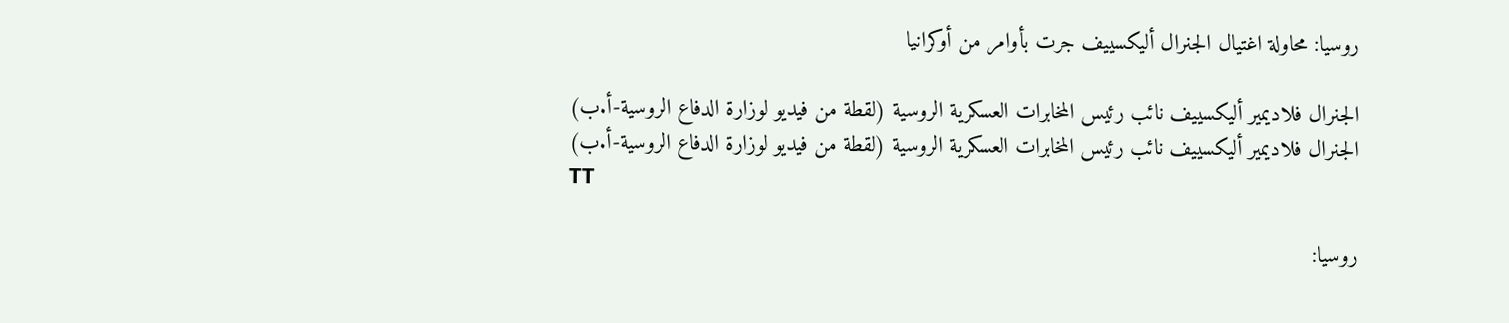روسيا: محاولة اغتيال الجنرال ‌أليكسييف جرت بأوامر من أوكرانيا

الجنرال فلاديمير أليكسييف نائب رئيس المخابرات العسكرية الروسية (لقطة من فيديو لوزارة الدفاع الروسية-أ.ب)
الجنرال فلاديمير أليكسييف نائب رئيس المخابرات العسكرية الروسية (لقطة من فيديو لوزارة الدفاع الروسية-أ.ب)
TT

روسيا: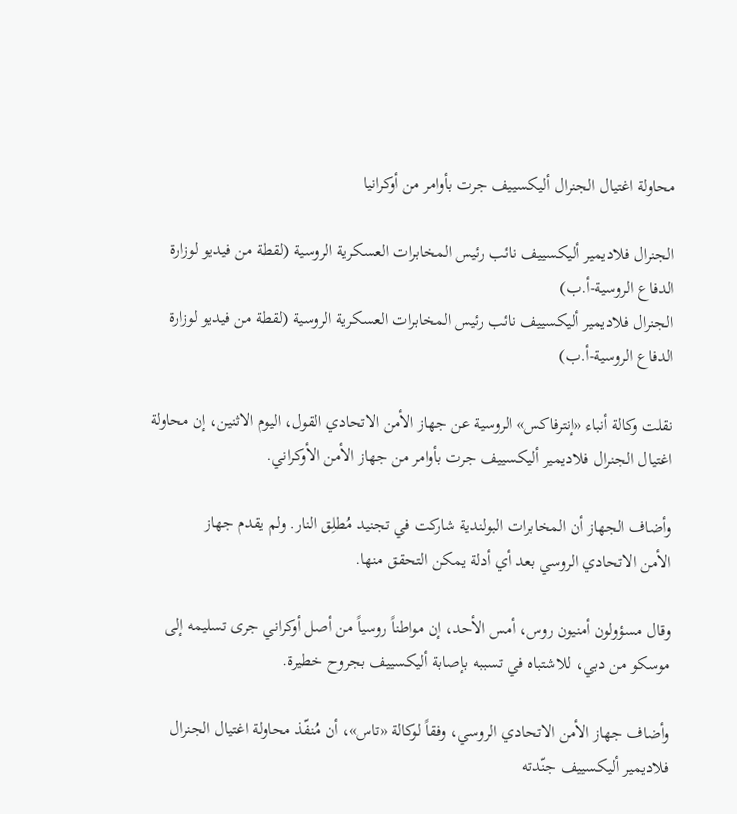محاولة اغتيال الجنرال ‌أليكسييف جرت بأوامر من أوكرانيا

الجنرال فلاديمير أليكسييف نائب رئيس المخابرات العسكرية الروسية (لقطة من فيديو لوزارة الدفاع الروسية-أ.ب)
الجنرال فلاديمير أليكسييف نائب رئيس المخابرات العسكرية الروسية (لقطة من فيديو لوزارة الدفاع الروسية-أ.ب)

نقلت وكالة أنباء «إنترفاكس» الروسية عن جهاز الأمن الاتحادي القول، اليوم الاثنين، إن محاولة اغتيال ‌الجنرال فلاديمير ‌أليكسييف ‌جرت بأوامر من ‌جهاز الأمن الأوكراني.

وأضاف الجهاز أن المخابرات البولندية شاركت في تجنيد مُطلِق النار. ولم يقدم جهاز الأمن ‌الاتحادي الروسي بعد أي أدلة يمكن التحقق منها.

وقال مسؤولون أمنيون روس، أمس الأحد، إن مواطناً روسياً من أصل أوكراني جرى تسليمه إلى موسكو من دبي، للاشتباه في تسببه بإصابة أليكسييف بجروح خطيرة.

وأضاف جهاز الأمن الاتحادي الروسي، وفقاً لوكالة «تاس»، أن مُنفّذ محاولة اغتيال الجنرال فلاديمير أليكسييف جنّدته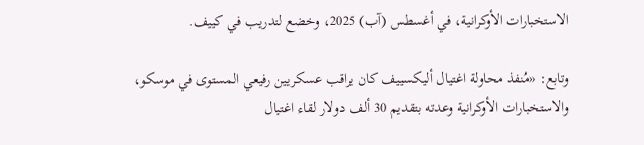الاستخبارات الأوكرانية، في أغسطس (آب) 2025، وخضع لتدريب في كييف.

وتابع: «مُنفذ محاولة اغتيال أليكسييف كان يراقب عسكريين رفيعي المستوى في موسكو، والاستخبارات الأوكرانية وعدته بتقديم 30 ألف دولار لقاء اغتيال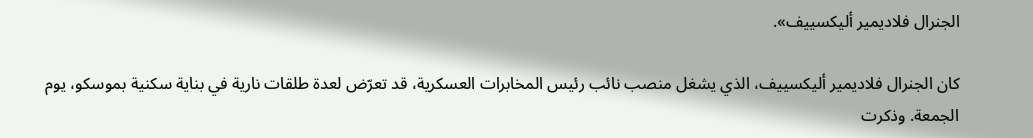الجنرال فلاديمير أليكسييف».

كان الجنرال فلاديمير أليكسييف، الذي يشغل منصب نائب رئيس المخابرات العسكرية، قد تعرّض لعدة طلقات نارية في بناية سكنية بموسكو، يوم الجمعة. وذكرت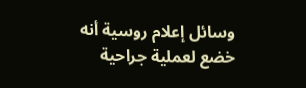وسائل إعلام روسية أنه خضع لعملية جراحية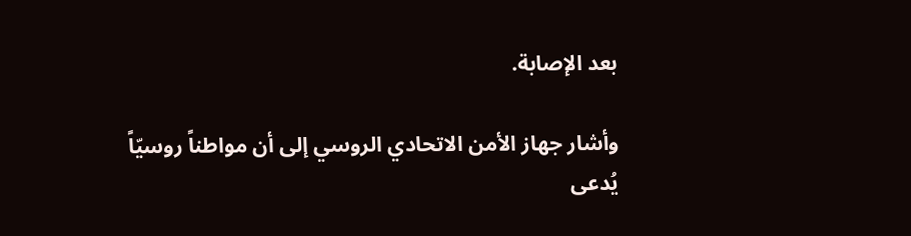بعد الإصابة.

وأشار جهاز الأمن الاتحادي الروسي إلى أن مواطناً روسيّاً يُدعى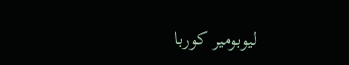ليوبومير كوربا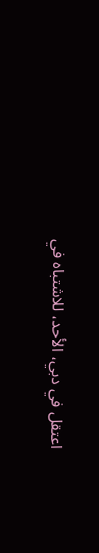اعتقل في دبي، الأحد، للاشتباه في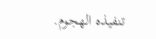تنفيذه الهجوم.